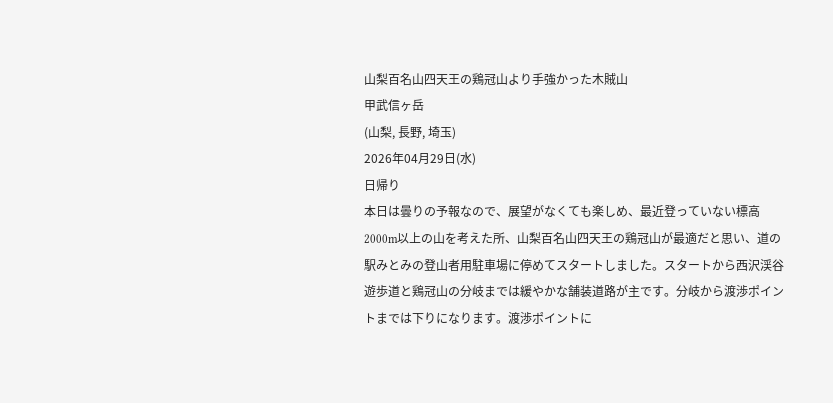山梨百名山四天王の鶏冠山より手強かった木賊山
甲武信ヶ岳
(山梨, 長野, 埼玉)
2026年04月29日(水)
日帰り
本日は曇りの予報なので、展望がなくても楽しめ、最近登っていない標高2000m以上の山を考えた所、山梨百名山四天王の鶏冠山が最適だと思い、道の駅みとみの登山者用駐車場に停めてスタートしました。スタートから西沢渓谷遊歩道と鶏冠山の分岐までは緩やかな舗装道路が主です。分岐から渡渉ポイントまでは下りになります。渡渉ポイントに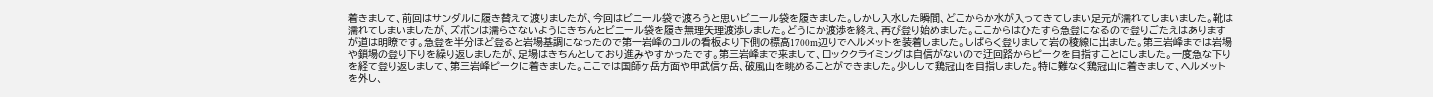着きまして、前回はサンダルに履き替えて渡りましたが、今回はビニール袋で渡ろうと思いビニール袋を履きました。しかし入水した瞬間、どこからか水が入ってきてしまい足元が濡れてしまいました。靴は濡れてしまいましたが、ズボンは濡らさないようにきちんとビニール袋を履き無理矢理渡渉しました。どうにか渡渉を終え、再び登り始めました。ここからはひたすら急登になるので登りごたえはありますが道は明瞭です。急登を半分ほど登ると岩場基調になったので第一岩峰のコルの看板より下側の標高1700m辺りでヘルメットを装着しました。しばらく登りまして岩の稜線に出ました。第三岩峰までは岩場や鎖場の登り下りを繰り返しましたが、足場はきちんとしており進みやすかったです。第三岩峰まで来まして、ロッククライミングは自信がないので迂回路からピークを目指すことにしました。一度急な下りを経て登り返しまして、第三岩峰ピークに着きました。ここでは国師ヶ岳方面や甲武信ヶ岳、破風山を眺めることができました。少しして鶏冠山を目指しました。特に難なく鶏冠山に着きまして、ヘルメットを外し、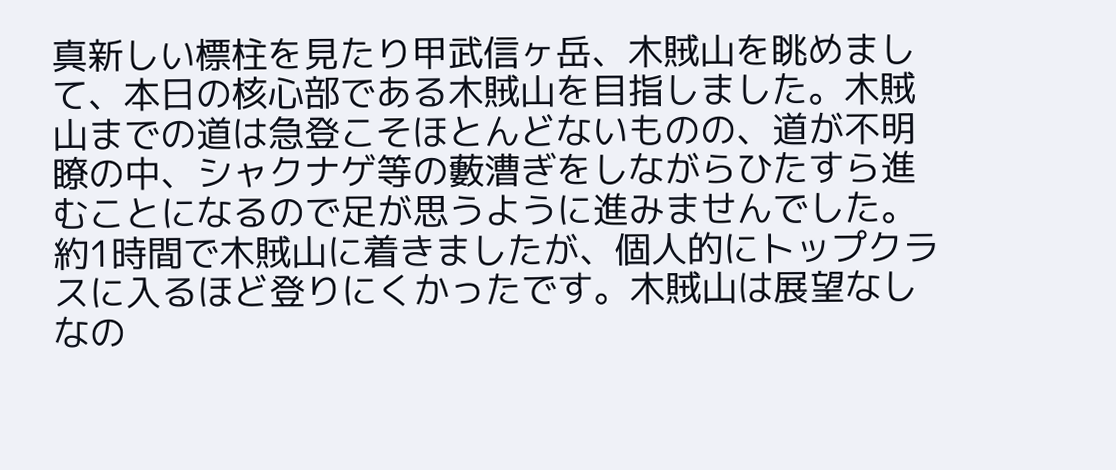真新しい標柱を見たり甲武信ヶ岳、木賊山を眺めまして、本日の核心部である木賊山を目指しました。木賊山までの道は急登こそほとんどないものの、道が不明瞭の中、シャクナゲ等の藪漕ぎをしながらひたすら進むことになるので足が思うように進みませんでした。約1時間で木賊山に着きましたが、個人的にトップクラスに入るほど登りにくかったです。木賊山は展望なしなの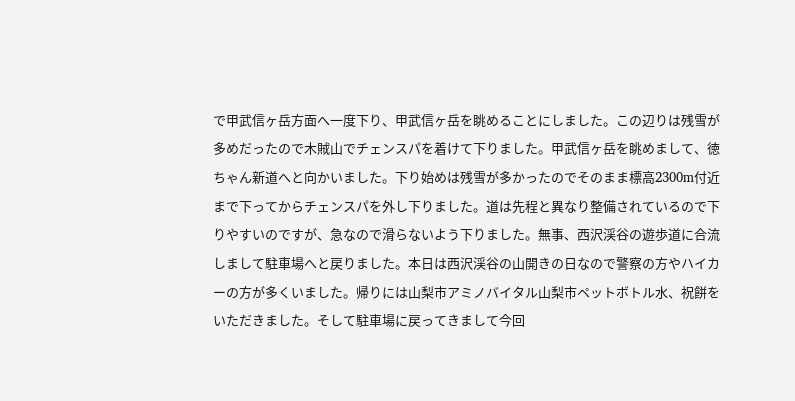で甲武信ヶ岳方面へ一度下り、甲武信ヶ岳を眺めることにしました。この辺りは残雪が多めだったので木賊山でチェンスパを着けて下りました。甲武信ヶ岳を眺めまして、徳ちゃん新道へと向かいました。下り始めは残雪が多かったのでそのまま標高2300m付近まで下ってからチェンスパを外し下りました。道は先程と異なり整備されているので下りやすいのですが、急なので滑らないよう下りました。無事、西沢渓谷の遊歩道に合流しまして駐車場へと戻りました。本日は西沢渓谷の山開きの日なので警察の方やハイカーの方が多くいました。帰りには山梨市アミノバイタル山梨市ペットボトル水、祝餅をいただきました。そして駐車場に戻ってきまして今回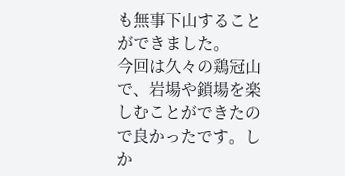も無事下山することができました。
今回は久々の鶏冠山で、岩場や鎖場を楽しむことができたので良かったです。しか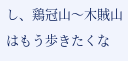し、鶏冠山〜木賊山はもう歩きたくな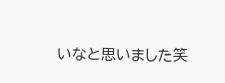いなと思いました笑